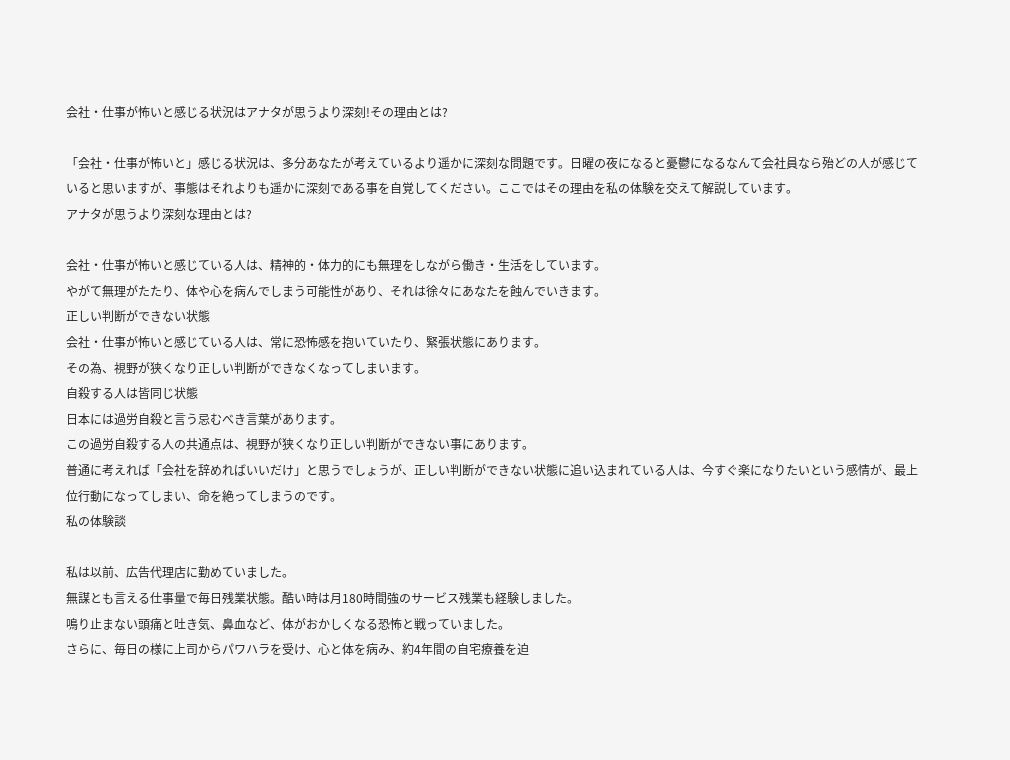会社・仕事が怖いと感じる状況はアナタが思うより深刻!その理由とは?

「会社・仕事が怖いと」感じる状況は、多分あなたが考えているより遥かに深刻な問題です。日曜の夜になると憂鬱になるなんて会社員なら殆どの人が感じていると思いますが、事態はそれよりも遥かに深刻である事を自覚してください。ここではその理由を私の体験を交えて解説しています。
アナタが思うより深刻な理由とは?

会社・仕事が怖いと感じている人は、精神的・体力的にも無理をしながら働き・生活をしています。
やがて無理がたたり、体や心を病んでしまう可能性があり、それは徐々にあなたを蝕んでいきます。
正しい判断ができない状態
会社・仕事が怖いと感じている人は、常に恐怖感を抱いていたり、緊張状態にあります。
その為、視野が狭くなり正しい判断ができなくなってしまいます。
自殺する人は皆同じ状態
日本には過労自殺と言う忌むべき言葉があります。
この過労自殺する人の共通点は、視野が狭くなり正しい判断ができない事にあります。
普通に考えれば「会社を辞めればいいだけ」と思うでしょうが、正しい判断ができない状態に追い込まれている人は、今すぐ楽になりたいという感情が、最上位行動になってしまい、命を絶ってしまうのです。
私の体験談

私は以前、広告代理店に勤めていました。
無謀とも言える仕事量で毎日残業状態。酷い時は月180時間強のサービス残業も経験しました。
鳴り止まない頭痛と吐き気、鼻血など、体がおかしくなる恐怖と戦っていました。
さらに、毎日の様に上司からパワハラを受け、心と体を病み、約4年間の自宅療養を迫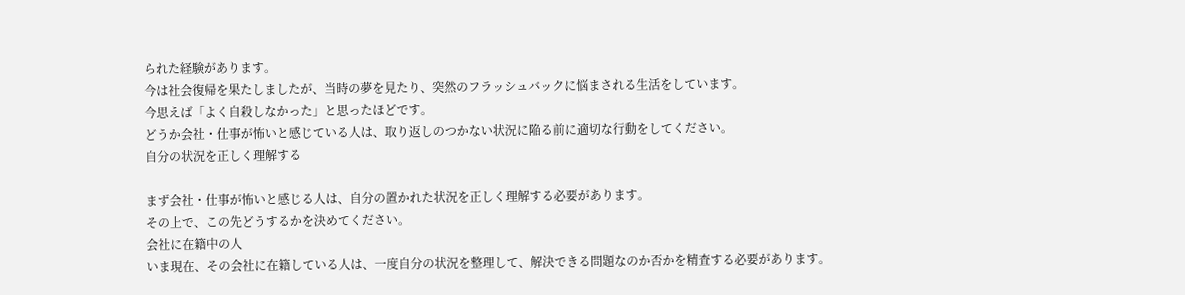られた経験があります。
今は社会復帰を果たしましたが、当時の夢を見たり、突然のフラッシュバックに悩まされる生活をしています。
今思えば「よく自殺しなかった」と思ったほどです。
どうか会社・仕事が怖いと感じている人は、取り返しのつかない状況に陥る前に適切な行動をしてください。
自分の状況を正しく理解する

まず会社・仕事が怖いと感じる人は、自分の置かれた状況を正しく理解する必要があります。
その上で、この先どうするかを決めてください。
会社に在籍中の人
いま現在、その会社に在籍している人は、一度自分の状況を整理して、解決できる問題なのか否かを精査する必要があります。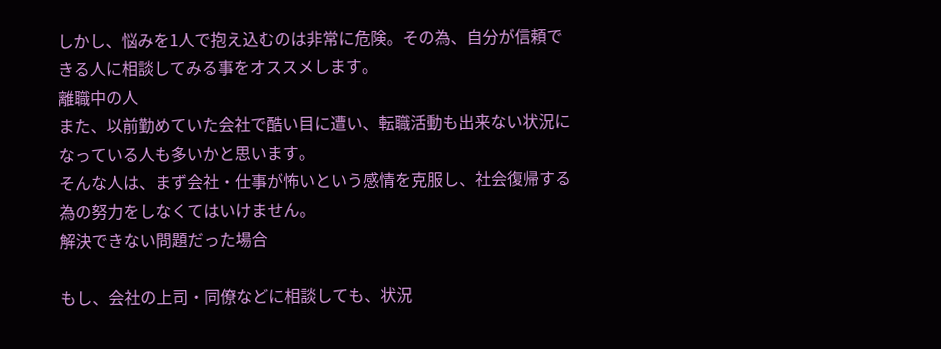しかし、悩みを1人で抱え込むのは非常に危険。その為、自分が信頼できる人に相談してみる事をオススメします。
離職中の人
また、以前勤めていた会社で酷い目に遭い、転職活動も出来ない状況になっている人も多いかと思います。
そんな人は、まず会社・仕事が怖いという感情を克服し、社会復帰する為の努力をしなくてはいけません。
解決できない問題だった場合

もし、会社の上司・同僚などに相談しても、状況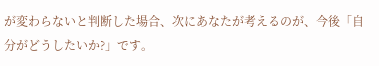が変わらないと判断した場合、次にあなたが考えるのが、今後「自分がどうしたいか?」です。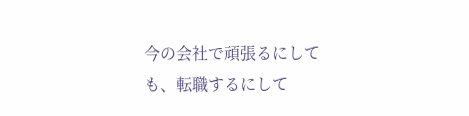今の会社で頑張るにしても、転職するにして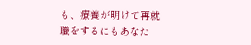も、療養が明けて再就職をするにもあなた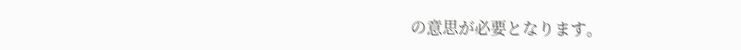の意思が必要となります。